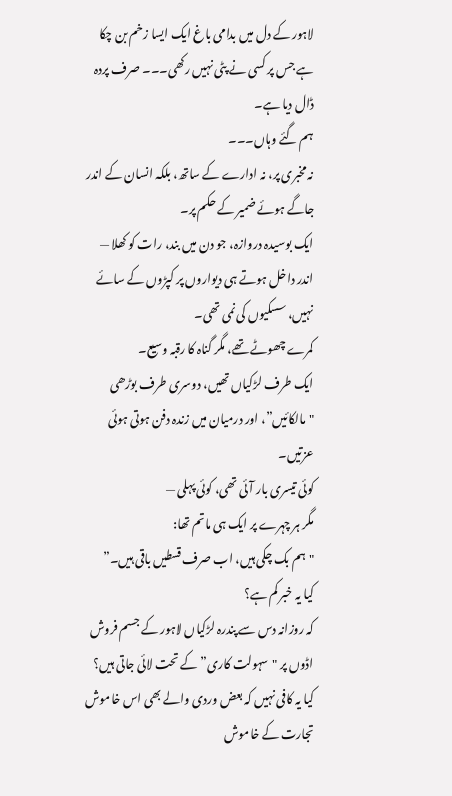لاہور کے دل میں بدامی باغ ایک ایسا زخم بن چکا ہے جس پر کسی نے پٹی نہیں رکھی۔۔۔ صرف پردہ ڈال دیا ہے۔
ہم گئے وہاں۔۔۔
نہ مخبری پر، نہ ادارے کے ساتھ، بلکہ انسان کے اندر جاگے ہوئے ضمیر کے حکم پر۔
ایک بوسیدہ دروازہ، جو دن میں بند، رات کو کھلا —
اندر داخل ہوتے ہی دیواروں پر کپڑوں کے سائے نہیں، سسکیوں کی نمی تھی۔
کمرے چھوٹے تھے، مگر گناہ کا رقبہ وسیع۔
ایک طرف لڑکیاں تھیں، دوسری طرف بوڑھی "مالکائیں”، اور درمیان میں زندہ دفن ہوتی ہوئی عزتیں۔
کوئی تیسری بار آئی تھی، کوئی پہلی —
مگر ہر چہرے پر ایک ہی ماتم تھا:
"ہم بک چکی ہیں، اب صرف قسطیں باقی ہیں۔”
کیا یہ خبر کم ہے؟
کہ روزانہ دس سے پندرہ لڑکیاں لاہور کے جسم فروش اڈوں پر "سہولت کاری” کے تحت لائی جاتی ہیں؟
کیا یہ کافی نہیں کہ بعض وردی والے بھی اس خاموش تجارت کے خاموش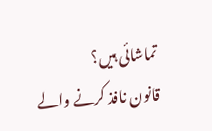تماشائی ہیں؟
قانون نافذ کرنے والے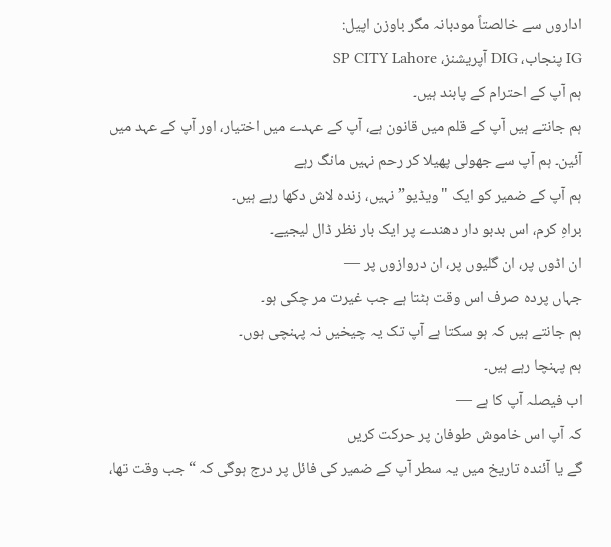اداروں سے خالصتاً مودبانہ مگر باوزن اپیل:
IG پنجاب، DIG آپریشنز، SP CITY Lahore
ہم آپ کے احترام کے پابند ہیں۔
ہم جانتے ہیں آپ کے قلم میں قانون ہے، آپ کے عہدے میں اختیار، اور آپ کے عہد میں آئین۔ ہم آپ سے جھولی پھیلا کر رحم نہیں مانگ رہے
ہم آپ کے ضمیر کو ایک "ویڈیو” نہیں، زندہ لاش دکھا رہے ہیں۔
براہِ کرم، اس بدبو دار دھندے پر ایک بار نظر ڈال لیجیے۔
ان اڈوں پر، ان گلیوں پر، ان دروازوں پر —
جہاں پردہ صرف اس وقت ہٹتا ہے جب غیرت مر چکی ہو۔
ہم جانتے ہیں کہ ہو سکتا ہے آپ تک یہ چیخیں نہ پہنچی ہوں۔
ہم پہنچا رہے ہیں۔
اب فیصلہ آپ کا ہے —
کہ آپ اس خاموش طوفان پر حرکت کریں
گے یا آئندہ تاریخ میں یہ سطر آپ کے ضمیر کی فائل پر درج ہوگی کہ “جب وقت تھا،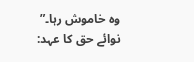وہ خاموش رہا۔”
نوائے حق کا عہد: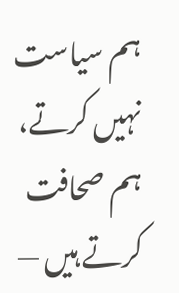ہم سیاست نہیں کرتے، ہم صحافت کرتے ہیں —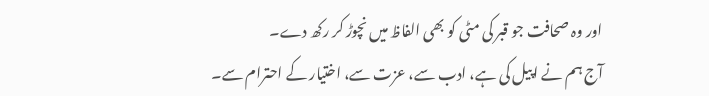اور وہ صحافت جو قبر کی مٹی کو بھی الفاظ میں نچوڑ کر رکھ دے۔
آج ہم نے اپیل کی ہے، ادب سے، عزت سے، اختیار کے احترام سے۔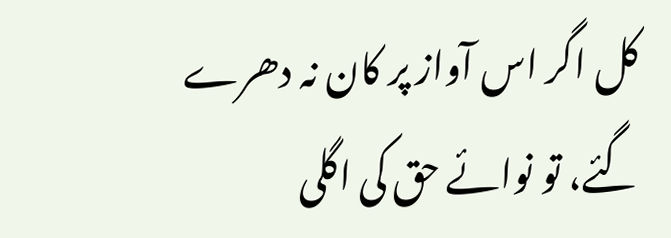کل اگر اس آواز پر کان نہ دھرے گئے، تو نوائے حق کی اگلی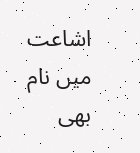اشاعت میں نام بھی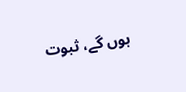ہوں گے، ثبوت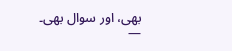بھی، اور سوال بھی۔
—